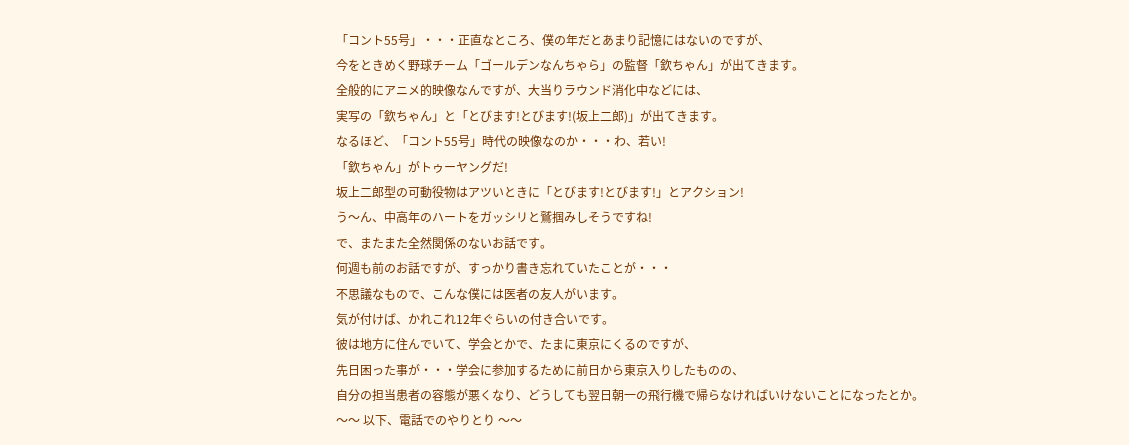「コント55号」・・・正直なところ、僕の年だとあまり記憶にはないのですが、
今をときめく野球チーム「ゴールデンなんちゃら」の監督「欽ちゃん」が出てきます。
全般的にアニメ的映像なんですが、大当りラウンド消化中などには、
実写の「欽ちゃん」と「とびます!とびます!(坂上二郎)」が出てきます。
なるほど、「コント55号」時代の映像なのか・・・わ、若い!
「欽ちゃん」がトゥーヤングだ!
坂上二郎型の可動役物はアツいときに「とびます!とびます!」とアクション!
う〜ん、中高年のハートをガッシリと鷲掴みしそうですね!
で、またまた全然関係のないお話です。
何週も前のお話ですが、すっかり書き忘れていたことが・・・
不思議なもので、こんな僕には医者の友人がいます。
気が付けば、かれこれ12年ぐらいの付き合いです。
彼は地方に住んでいて、学会とかで、たまに東京にくるのですが、
先日困った事が・・・学会に参加するために前日から東京入りしたものの、
自分の担当患者の容態が悪くなり、どうしても翌日朝一の飛行機で帰らなければいけないことになったとか。
〜〜 以下、電話でのやりとり 〜〜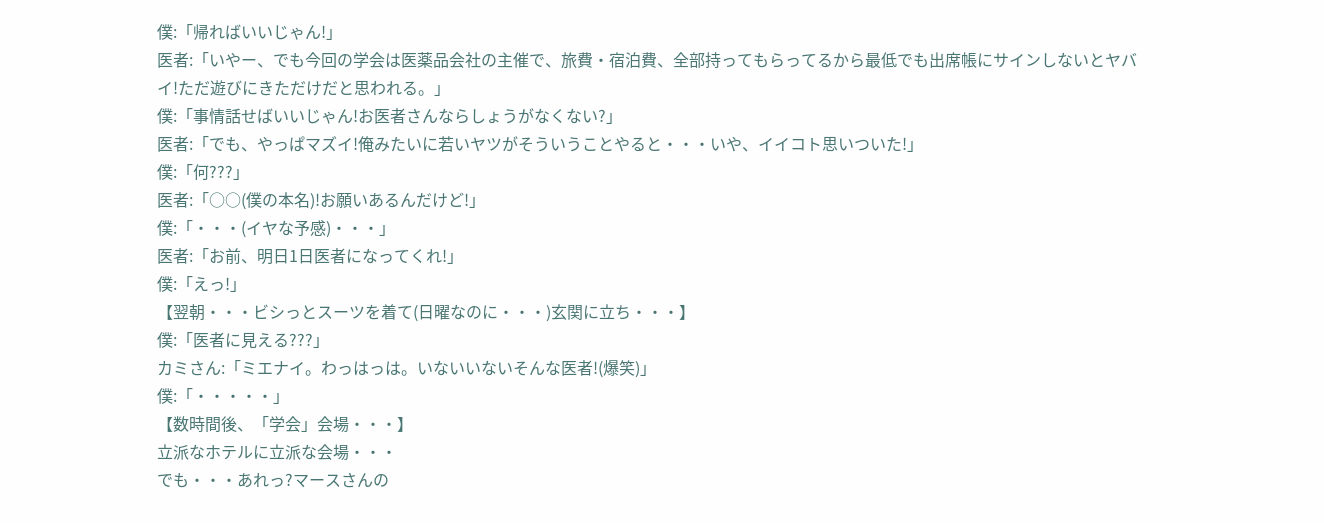僕:「帰ればいいじゃん!」
医者:「いやー、でも今回の学会は医薬品会社の主催で、旅費・宿泊費、全部持ってもらってるから最低でも出席帳にサインしないとヤバイ!ただ遊びにきただけだと思われる。」
僕:「事情話せばいいじゃん!お医者さんならしょうがなくない?」
医者:「でも、やっぱマズイ!俺みたいに若いヤツがそういうことやると・・・いや、イイコト思いついた!」
僕:「何???」
医者:「○○(僕の本名)!お願いあるんだけど!」
僕:「・・・(イヤな予感)・・・」
医者:「お前、明日1日医者になってくれ!」
僕:「えっ!」
【翌朝・・・ビシっとスーツを着て(日曜なのに・・・)玄関に立ち・・・】
僕:「医者に見える???」
カミさん:「ミエナイ。わっはっは。いないいないそんな医者!(爆笑)」
僕:「・・・・・」
【数時間後、「学会」会場・・・】
立派なホテルに立派な会場・・・
でも・・・あれっ?マースさんの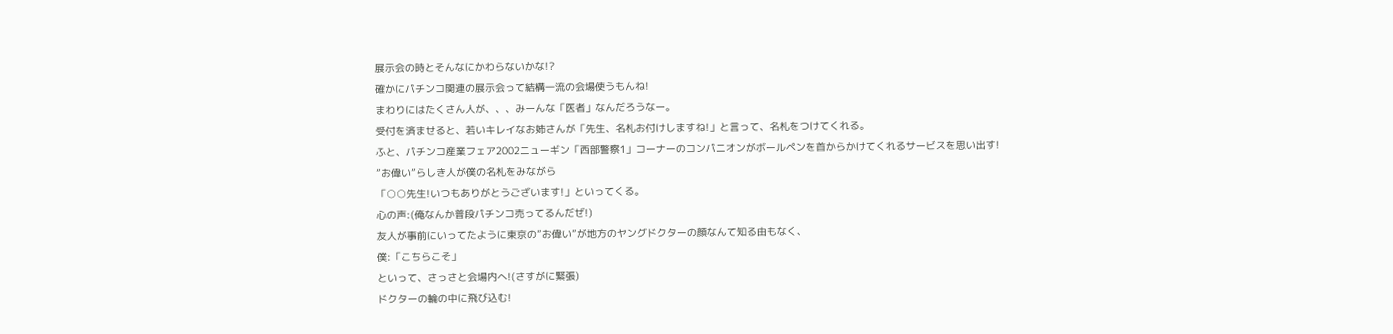展示会の時とそんなにかわらないかな!?
確かにパチンコ関連の展示会って結構一流の会場使うもんね!
まわりにはたくさん人が、、、みーんな「医者」なんだろうなー。
受付を済ませると、若いキレイなお姉さんが「先生、名札お付けしますね!」と言って、名札をつけてくれる。
ふと、パチンコ産業フェア2002ニューギン「西部警察1」コーナーのコンパニオンがボールペンを首からかけてくれるサービスを思い出す!
”お偉い”らしき人が僕の名札をみながら
「○○先生!いつもありがとうございます!」といってくる。
心の声:(俺なんか普段パチンコ売ってるんだぜ!)
友人が事前にいってたように東京の”お偉い”が地方のヤングドクターの顔なんて知る由もなく、
僕:「こちらこそ」
といって、さっさと会場内へ!(さすがに緊張)
ドクターの輪の中に飛び込む!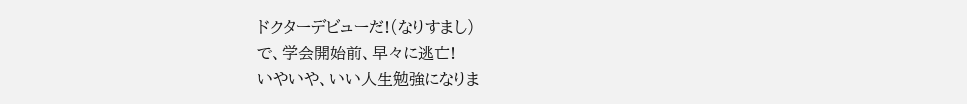ドクターデビューだ!(なりすまし)
で、学会開始前、早々に逃亡!
いやいや、いい人生勉強になりま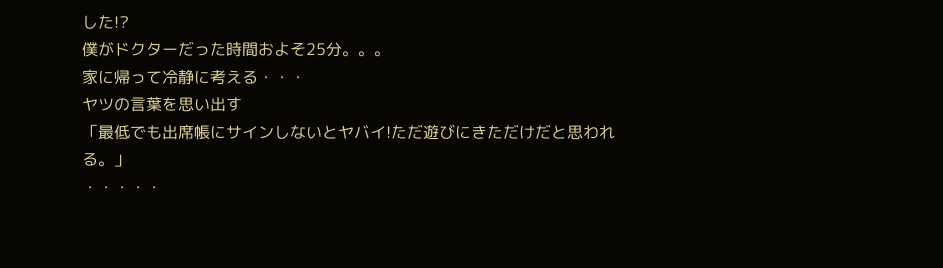した!?
僕がドクターだった時間およそ25分。。。
家に帰って冷静に考える・・・
ヤツの言葉を思い出す
「最低でも出席帳にサインしないとヤバイ!ただ遊びにきただけだと思われる。」
・・・・・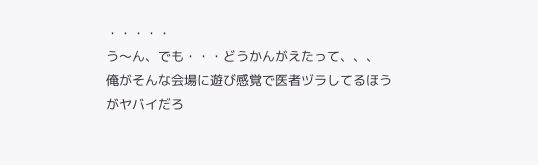・・・・・
う〜ん、でも・・・どうかんがえたって、、、
俺がそんな会場に遊び感覚で医者ヅラしてるほうがヤバイだろ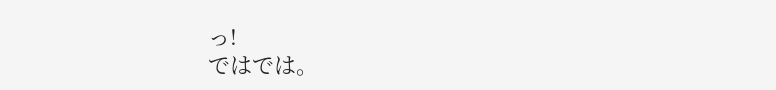っ!
ではでは。